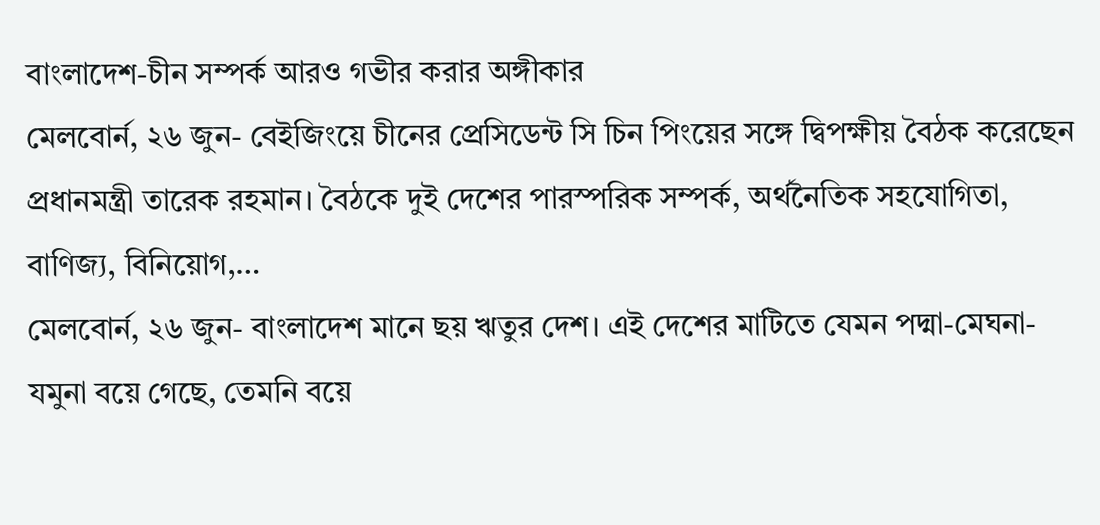বাংলাদেশ-চীন সম্পর্ক আরও গভীর করার অঙ্গীকার
মেলবোর্ন, ২৬ জুন- বেইজিংয়ে চীনের প্রেসিডেন্ট সি চিন পিংয়ের সঙ্গে দ্বিপক্ষীয় বৈঠক করেছেন প্রধানমন্ত্রী তারেক রহমান। বৈঠকে দুই দেশের পারস্পরিক সম্পর্ক, অর্থনৈতিক সহযোগিতা, বাণিজ্য, বিনিয়োগ,…
মেলবোর্ন, ২৬ জুন- বাংলাদেশ মানে ছয় ঋতুর দেশ। এই দেশের মাটিতে যেমন পদ্মা-মেঘনা-যমুনা বয়ে গেছে, তেমনি বয়ে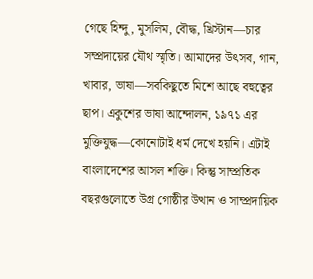গেছে হিন্দু, মুসলিম, বৌদ্ধ, খ্রিস্টান—চার সম্প্রদায়ের যৌথ স্মৃতি। আমাদের উৎসব, গান, খাবার, ভাষা—সবকিছুতে মিশে আছে বহুত্বের ছাপ। একুশের ভাষা আন্দোলন, ১৯৭১ এর মুক্তিযুদ্ধ—কোনোটাই ধর্ম দেখে হয়নি। এটাই বাংলাদেশের আসল শক্তি। কিন্তু সাম্প্রতিক বছরগুলোতে উগ্র গোষ্ঠীর উত্থান ও সাম্প্রদায়িক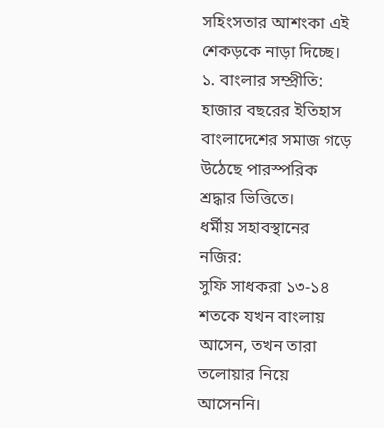সহিংসতার আশংকা এই শেকড়কে নাড়া দিচ্ছে।
১. বাংলার সম্প্রীতি: হাজার বছরের ইতিহাস
বাংলাদেশের সমাজ গড়ে উঠেছে পারস্পরিক শ্রদ্ধার ভিত্তিতে।
ধর্মীয় সহাবস্থানের নজির:
সুফি সাধকরা ১৩-১৪ শতকে যখন বাংলায় আসেন, তখন তারা তলোয়ার নিয়ে আসেননি।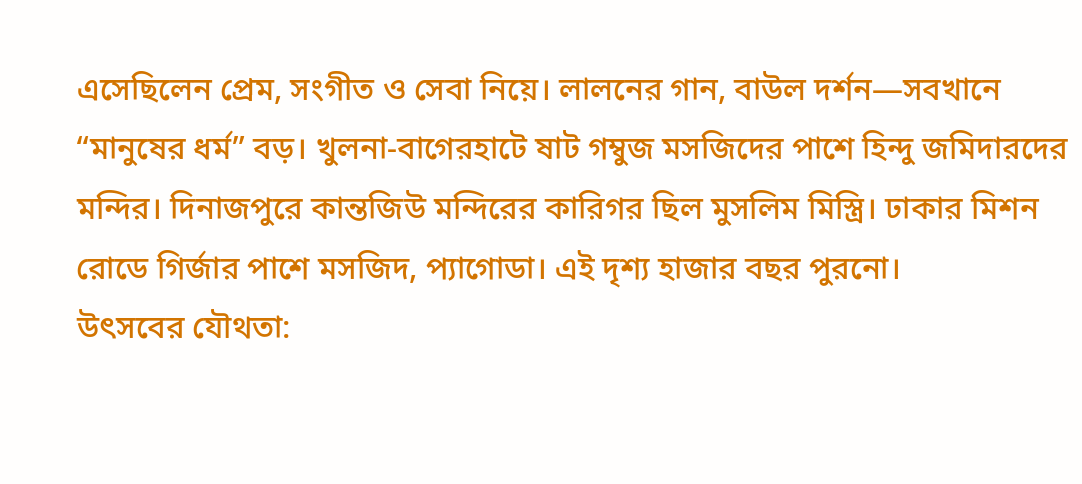এসেছিলেন প্রেম, সংগীত ও সেবা নিয়ে। লালনের গান, বাউল দর্শন—সবখানে “মানুষের ধর্ম” বড়। খুলনা-বাগেরহাটে ষাট গম্বুজ মসজিদের পাশে হিন্দু জমিদারদের মন্দির। দিনাজপুরে কান্তজিউ মন্দিরের কারিগর ছিল মুসলিম মিস্ত্রি। ঢাকার মিশন রোডে গির্জার পাশে মসজিদ, প্যাগোডা। এই দৃশ্য হাজার বছর পুরনো।
উৎসবের যৌথতা: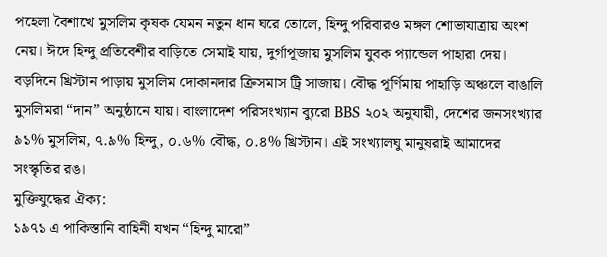পহেলা বৈশাখে মুসলিম কৃষক যেমন নতুন ধান ঘরে তোলে, হিন্দু পরিবারও মঙ্গল শোভাযাত্রায় অংশ নেয়। ঈদে হিন্দু প্রতিবেশীর বাড়িতে সেমাই যায়, দুর্গাপূজায় মুসলিম যুবক প্যান্ডেল পাহারা দেয়। বড়দিনে খ্রিস্টান পাড়ায় মুসলিম দোকানদার ক্রিসমাস ট্রি সাজায়। বৌদ্ধ পূর্ণিমায় পাহাড়ি অঞ্চলে বাঙালি মুসলিমরা “দান” অনুষ্ঠানে যায়। বাংলাদেশ পরিসংখ্যান ব্যুরো BBS ২০২ অনুযায়ী, দেশের জনসংখ্যার ৯১% মুসলিম, ৭.৯% হিন্দু, ০.৬% বৌদ্ধ, ০.৪% খ্রিস্টান। এই সংখ্যালঘু মানুষরাই আমাদের সংস্কৃতির রঙ।
মুক্তিযুদ্ধের ঐক্য:
১৯৭১ এ পাকিস্তানি বাহিনী যখন “হিন্দু মারো”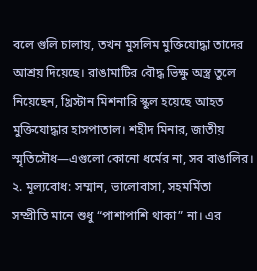বলে গুলি চালায়, তখন মুসলিম মুক্তিযোদ্ধা তাদের আশ্রয় দিয়েছে। রাঙামাটির বৌদ্ধ ভিক্ষু অস্ত্র তুলে নিয়েছেন, খ্রিস্টান মিশনারি স্কুল হয়েছে আহত মুক্তিযোদ্ধার হাসপাতাল। শহীদ মিনার, জাতীয় স্মৃতিসৌধ—এগুলো কোনো ধর্মের না, সব বাঙালির।
২. মূল্যবোধ: সম্মান, ভালোবাসা, সহমর্মিতা
সম্প্রীতি মানে শুধু “পাশাপাশি থাকা” না। এর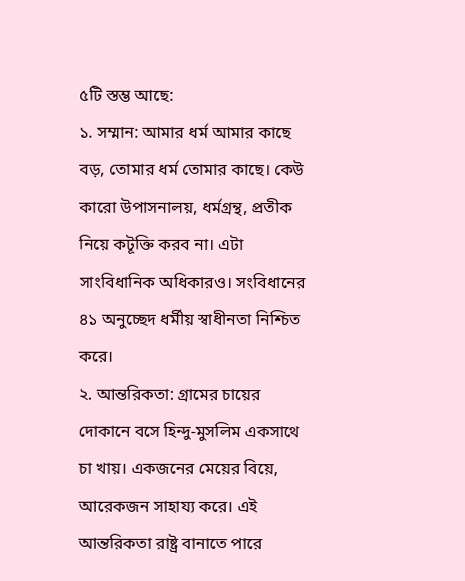৫টি স্তম্ভ আছে:
১. সম্মান: আমার ধর্ম আমার কাছে বড়, তোমার ধর্ম তোমার কাছে। কেউ কারো উপাসনালয়, ধর্মগ্রন্থ, প্রতীক নিয়ে কটূক্তি করব না। এটা সাংবিধানিক অধিকারও। সংবিধানের ৪১ অনুচ্ছেদ ধর্মীয় স্বাধীনতা নিশ্চিত করে।
২. আন্তরিকতা: গ্রামের চায়ের দোকানে বসে হিন্দু-মুসলিম একসাথে চা খায়। একজনের মেয়ের বিয়ে, আরেকজন সাহায্য করে। এই আন্তরিকতা রাষ্ট্র বানাতে পারে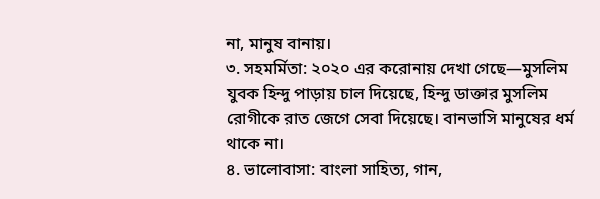না, মানুষ বানায়।
৩. সহমর্মিতা: ২০২০ এর করোনায় দেখা গেছে—মুসলিম যুবক হিন্দু পাড়ায় চাল দিয়েছে, হিন্দু ডাক্তার মুসলিম রোগীকে রাত জেগে সেবা দিয়েছে। বানভাসি মানুষের ধর্ম থাকে না।
৪. ভালোবাসা: বাংলা সাহিত্য, গান,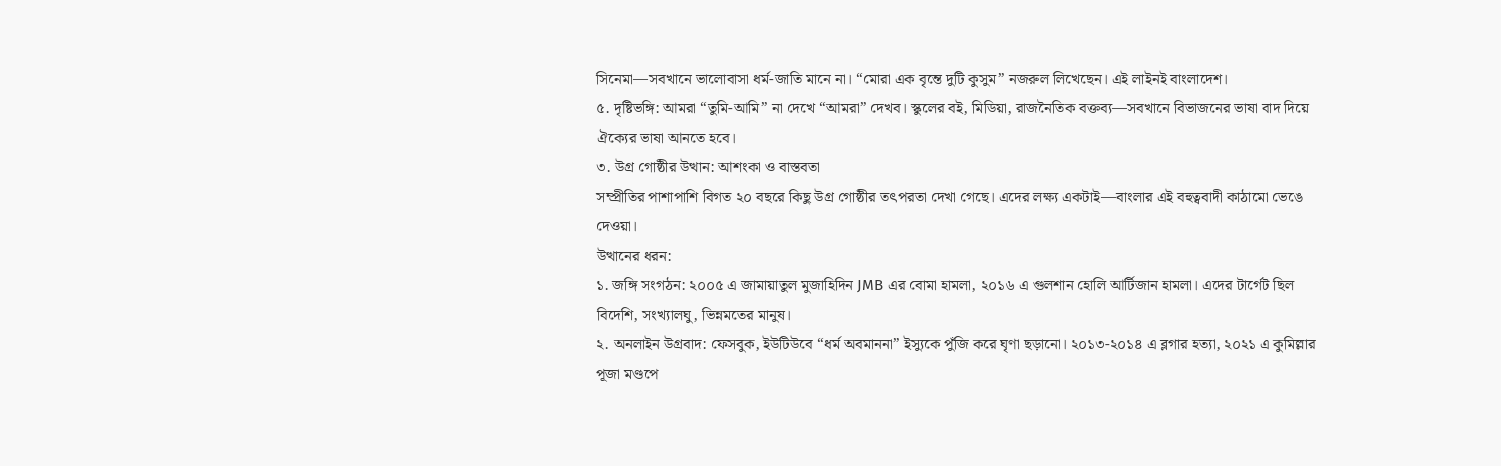সিনেমা—সবখানে ভালোবাসা ধর্ম-জাতি মানে না। “মোরা এক বৃন্তে দুটি কুসুম” নজরুল লিখেছেন। এই লাইনই বাংলাদেশ।
৫. দৃষ্টিভঙ্গি: আমরা “তুমি-আমি” না দেখে “আমরা” দেখব। স্কুলের বই, মিডিয়া, রাজনৈতিক বক্তব্য—সবখানে বিভাজনের ভাষা বাদ দিয়ে ঐক্যের ভাষা আনতে হবে।
৩. উগ্র গোষ্ঠীর উত্থান: আশংকা ও বাস্তবতা
সম্প্রীতির পাশাপাশি বিগত ২০ বছরে কিছু উগ্র গোষ্ঠীর তৎপরতা দেখা গেছে। এদের লক্ষ্য একটাই—বাংলার এই বহুত্ববাদী কাঠামো ভেঙে দেওয়া।
উত্থানের ধরন:
১. জঙ্গি সংগঠন: ২০০৫ এ জামায়াতুল মুজাহিদিন JMB এর বোমা হামলা, ২০১৬ এ গুলশান হোলি আর্টিজান হামলা। এদের টার্গেট ছিল বিদেশি, সংখ্যালঘু, ভিন্নমতের মানুষ।
২. অনলাইন উগ্রবাদ: ফেসবুক, ইউটিউবে “ধর্ম অবমাননা” ইস্যুকে পুঁজি করে ঘৃণা ছড়ানো। ২০১৩-২০১৪ এ ব্লগার হত্যা, ২০২১ এ কুমিল্লার পূজা মণ্ডপে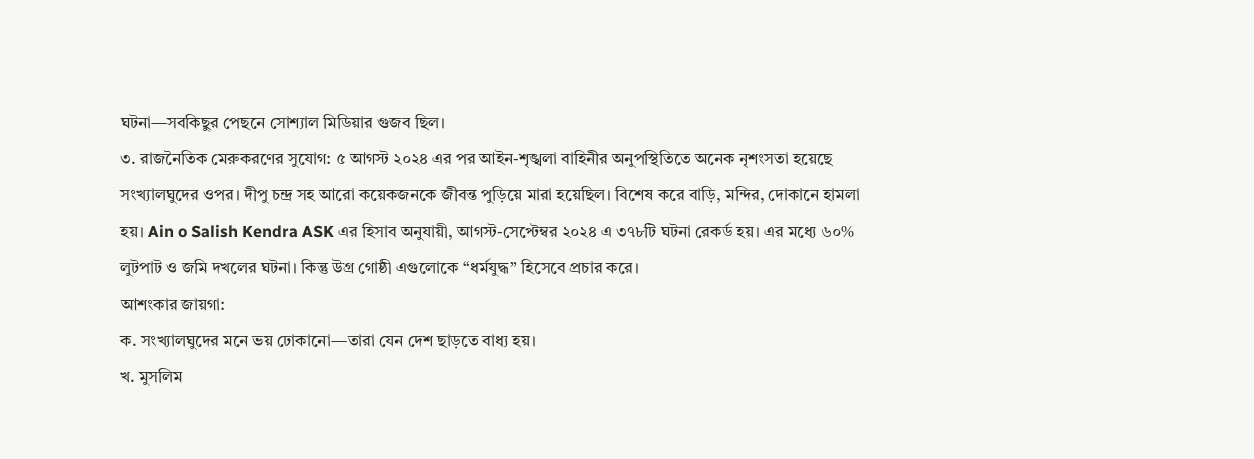ঘটনা—সবকিছুর পেছনে সোশ্যাল মিডিয়ার গুজব ছিল।
৩. রাজনৈতিক মেরুকরণের সুযোগ: ৫ আগস্ট ২০২৪ এর পর আইন-শৃঙ্খলা বাহিনীর অনুপস্থিতিতে অনেক নৃশংসতা হয়েছে সংখ্যালঘুদের ওপর। দীপু চন্দ্র সহ আরো কয়েকজনকে জীবন্ত পুড়িয়ে মারা হয়েছিল। বিশেষ করে বাড়ি, মন্দির, দোকানে হামলা হয়। Ain o Salish Kendra ASK এর হিসাব অনুযায়ী, আগস্ট-সেপ্টেম্বর ২০২৪ এ ৩৭৮টি ঘটনা রেকর্ড হয়। এর মধ্যে ৬০% লুটপাট ও জমি দখলের ঘটনা। কিন্তু উগ্র গোষ্ঠী এগুলোকে “ধর্মযুদ্ধ” হিসেবে প্রচার করে।
আশংকার জায়গা:
ক. সংখ্যালঘুদের মনে ভয় ঢোকানো—তারা যেন দেশ ছাড়তে বাধ্য হয়।
খ. মুসলিম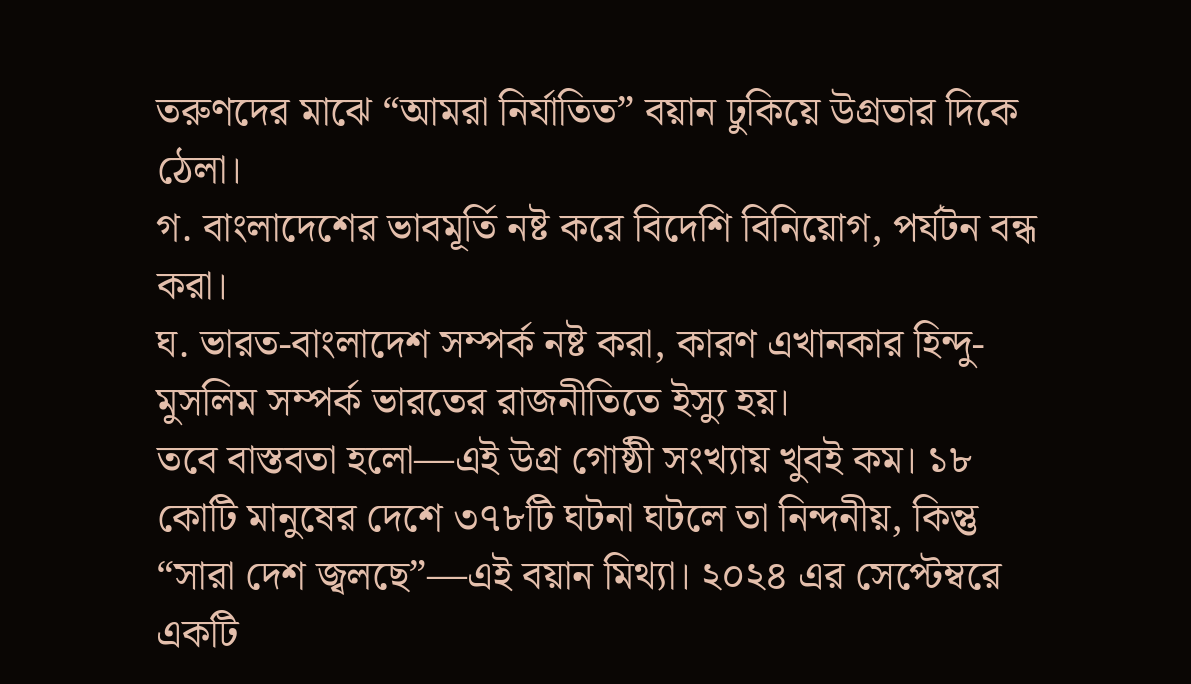তরুণদের মাঝে “আমরা নির্যাতিত” বয়ান ঢুকিয়ে উগ্রতার দিকে ঠেলা।
গ. বাংলাদেশের ভাবমূর্তি নষ্ট করে বিদেশি বিনিয়োগ, পর্যটন বন্ধ করা।
ঘ. ভারত-বাংলাদেশ সম্পর্ক নষ্ট করা, কারণ এখানকার হিন্দু-মুসলিম সম্পর্ক ভারতের রাজনীতিতে ইস্যু হয়।
তবে বাস্তবতা হলো—এই উগ্র গোষ্ঠী সংখ্যায় খুবই কম। ১৮ কোটি মানুষের দেশে ৩৭৮টি ঘটনা ঘটলে তা নিন্দনীয়, কিন্তু “সারা দেশ জ্বলছে”—এই বয়ান মিথ্যা। ২০২৪ এর সেপ্টেম্বরে একটি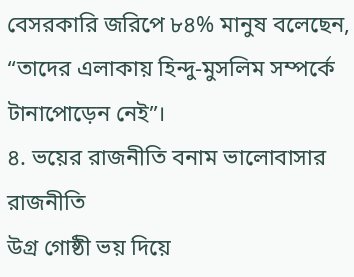বেসরকারি জরিপে ৮৪% মানুষ বলেছেন, “তাদের এলাকায় হিন্দু-মুসলিম সম্পর্কে টানাপোড়েন নেই”।
৪. ভয়ের রাজনীতি বনাম ভালোবাসার রাজনীতি
উগ্র গোষ্ঠী ভয় দিয়ে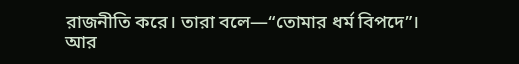রাজনীতি করে। তারা বলে—“তোমার ধর্ম বিপদে”। আর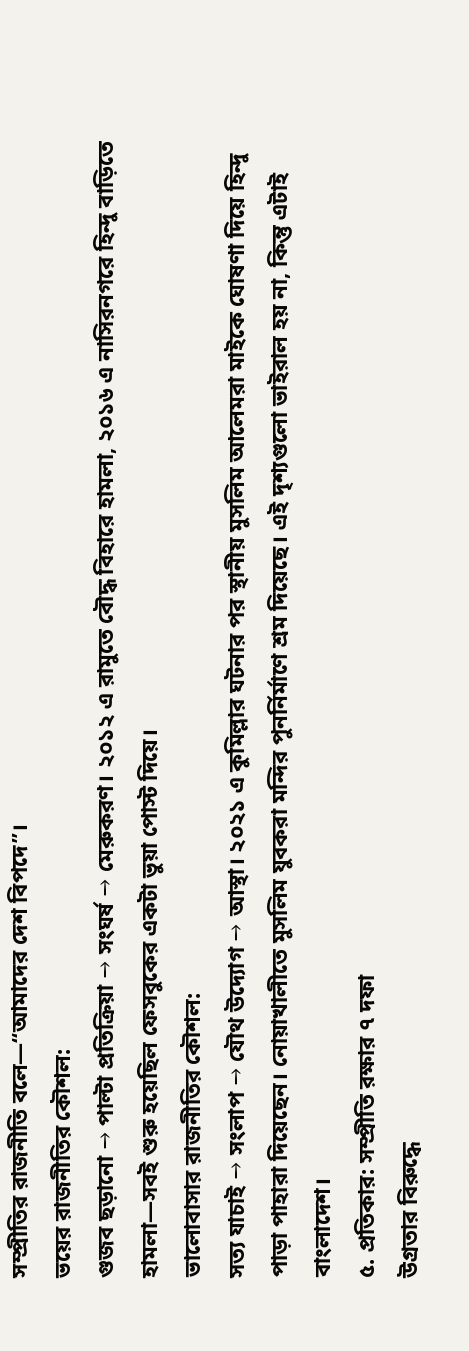সম্প্রীতির রাজনীতি বলে—“আমাদের দেশ বিপদে”।
ভয়ের রাজনীতির কৌশল:
গুজব ছড়ানো → পাল্টা প্রতিক্রিয়া → সংঘর্ষ → মেরুকরণ। ২০১২ এ রামুতে বৌদ্ধ বিহারে হামলা, ২০১৬ এ নাসিরনগরে হিন্দু বাড়িতে হামলা—সবই শুরু হয়েছিল ফেসবুকের একটা ভুয়া পোস্ট দিয়ে।
ভালোবাসার রাজনীতির কৌশল:
সত্য যাচাই → সংলাপ → যৌথ উদ্যোগ → আস্থা। ২০২১ এ কুমিল্লার ঘটনার পর স্থানীয় মুসলিম আলেমরা মাইকে ঘোষণা দিয়ে হিন্দু পাড়া পাহারা দিয়েছেন। নোয়াখালীতে মুসলিম যুবকরা মন্দির পুনর্নির্মাণে শ্রম দিয়েছে। এই দৃশ্যগুলো ভাইরাল হয় না, কিন্তু এটাই বাংলাদেশ।
৫. প্রতিকার: সম্প্রীতি রক্ষার ৭ দফা
উগ্রতার বিরুদ্ধে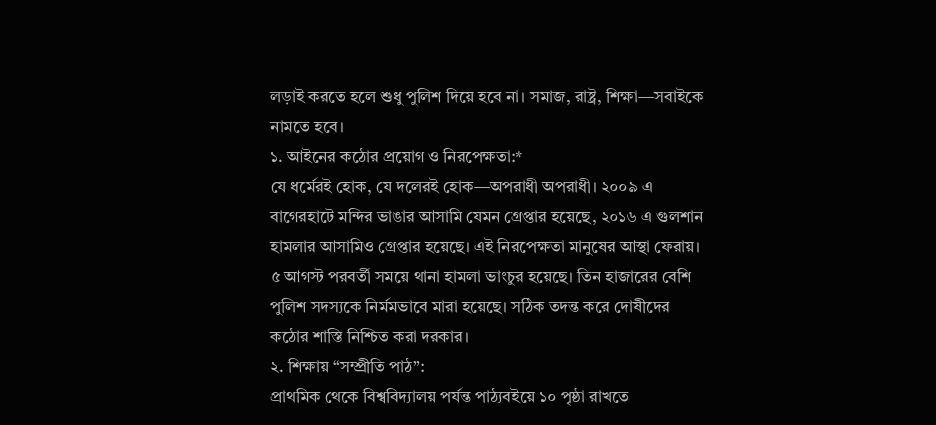লড়াই করতে হলে শুধু পুলিশ দিয়ে হবে না। সমাজ, রাষ্ট্র, শিক্ষা—সবাইকে নামতে হবে।
১. আইনের কঠোর প্রয়োগ ও নিরপেক্ষতা:*
যে ধর্মেরই হোক, যে দলেরই হোক—অপরাধী অপরাধী। ২০০৯ এ বাগেরহাটে মন্দির ভাঙার আসামি যেমন গ্রেপ্তার হয়েছে, ২০১৬ এ গুলশান হামলার আসামিও গ্রেপ্তার হয়েছে। এই নিরপেক্ষতা মানুষের আস্থা ফেরায়। ৫ আগস্ট পরবর্তী সময়ে থানা হামলা ভাংচুর হয়েছে। তিন হাজারের বেশি পুলিশ সদস্যকে নির্মমভাবে মারা হয়েছে। সঠিক তদন্ত করে দোষীদের কঠোর শাস্তি নিশ্চিত করা দরকার।
২. শিক্ষায় “সম্প্রীতি পাঠ”:
প্রাথমিক থেকে বিশ্ববিদ্যালয় পর্যন্ত পাঠ্যবইয়ে ১০ পৃষ্ঠা রাখতে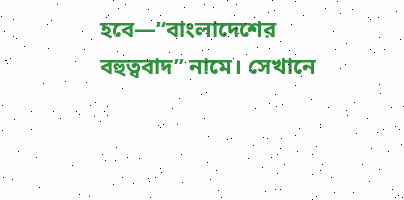হবে—“বাংলাদেশের বহুত্ববাদ” নামে। সেখানে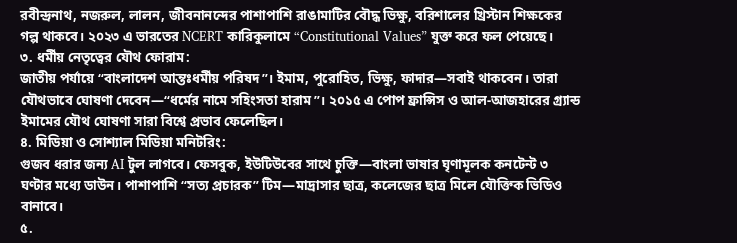রবীন্দ্রনাথ, নজরুল, লালন, জীবনানন্দের পাশাপাশি রাঙামাটির বৌদ্ধ ভিক্ষু, বরিশালের খ্রিস্টান শিক্ষকের গল্প থাকবে। ২০২৩ এ ভারতের NCERT কারিকুলামে “Constitutional Values” যুক্ত করে ফল পেয়েছে।
৩. ধর্মীয় নেতৃত্বের যৌথ ফোরাম:
জাতীয় পর্যায়ে “বাংলাদেশ আন্তঃধর্মীয় পরিষদ”। ইমাম, পুরোহিত, ভিক্ষু, ফাদার—সবাই থাকবেন। তারা যৌথভাবে ঘোষণা দেবেন—“ধর্মের নামে সহিংসতা হারাম”। ২০১৫ এ পোপ ফ্রান্সিস ও আল-আজহারের গ্র্যান্ড ইমামের যৌথ ঘোষণা সারা বিশ্বে প্রভাব ফেলেছিল।
৪. মিডিয়া ও সোশ্যাল মিডিয়া মনিটরিং:
গুজব ধরার জন্য AI টুল লাগবে। ফেসবুক, ইউটিউবের সাথে চুক্তি—বাংলা ভাষার ঘৃণামূলক কনটেন্ট ৩ ঘণ্টার মধ্যে ডাউন। পাশাপাশি “সত্য প্রচারক” টিম—মাদ্রাসার ছাত্র, কলেজের ছাত্র মিলে যৌক্তিক ভিডিও বানাবে।
৫.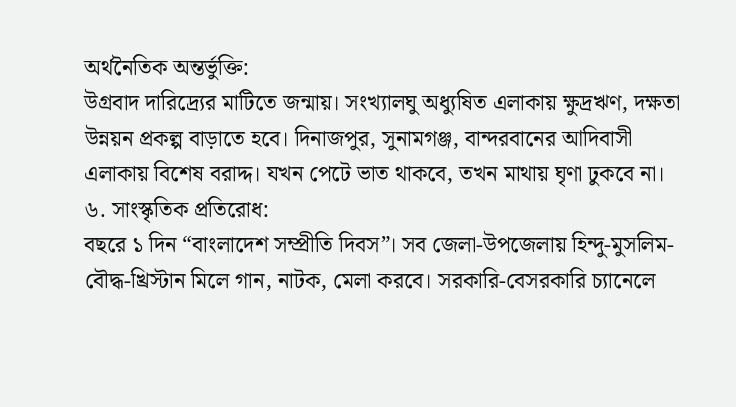অর্থনৈতিক অন্তর্ভুক্তি:
উগ্রবাদ দারিদ্র্যের মাটিতে জন্মায়। সংখ্যালঘু অধ্যুষিত এলাকায় ক্ষুদ্রঋণ, দক্ষতা উন্নয়ন প্রকল্প বাড়াতে হবে। দিনাজপুর, সুনামগঞ্জ, বান্দরবানের আদিবাসী এলাকায় বিশেষ বরাদ্দ। যখন পেটে ভাত থাকবে, তখন মাথায় ঘৃণা ঢুকবে না।
৬. সাংস্কৃতিক প্রতিরোধ:
বছরে ১ দিন “বাংলাদেশ সম্প্রীতি দিবস”। সব জেলা-উপজেলায় হিন্দু-মুসলিম-বৌদ্ধ-খ্রিস্টান মিলে গান, নাটক, মেলা করবে। সরকারি-বেসরকারি চ্যানেলে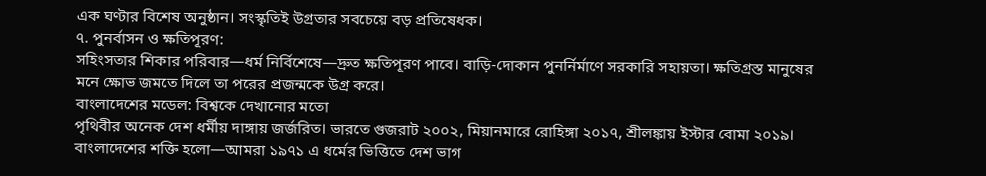এক ঘণ্টার বিশেষ অনুষ্ঠান। সংস্কৃতিই উগ্রতার সবচেয়ে বড় প্রতিষেধক।
৭. পুনর্বাসন ও ক্ষতিপূরণ:
সহিংসতার শিকার পরিবার—ধর্ম নির্বিশেষে—দ্রুত ক্ষতিপূরণ পাবে। বাড়ি-দোকান পুনর্নির্মাণে সরকারি সহায়তা। ক্ষতিগ্রস্ত মানুষের মনে ক্ষোভ জমতে দিলে তা পরের প্রজন্মকে উগ্র করে।
বাংলাদেশের মডেল: বিশ্বকে দেখানোর মতো
পৃথিবীর অনেক দেশ ধর্মীয় দাঙ্গায় জর্জরিত। ভারতে গুজরাট ২০০২, মিয়ানমারে রোহিঙ্গা ২০১৭, শ্রীলঙ্কায় ইস্টার বোমা ২০১৯। বাংলাদেশের শক্তি হলো—আমরা ১৯৭১ এ ধর্মের ভিত্তিতে দেশ ভাগ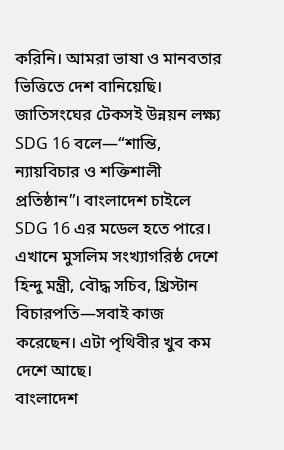করিনি। আমরা ভাষা ও মানবতার ভিত্তিতে দেশ বানিয়েছি।
জাতিসংঘের টেকসই উন্নয়ন লক্ষ্য SDG 16 বলে—“শান্তি, ন্যায়বিচার ও শক্তিশালী প্রতিষ্ঠান”। বাংলাদেশ চাইলে SDG 16 এর মডেল হতে পারে। এখানে মুসলিম সংখ্যাগরিষ্ঠ দেশে হিন্দু মন্ত্রী, বৌদ্ধ সচিব, খ্রিস্টান বিচারপতি—সবাই কাজ করেছেন। এটা পৃথিবীর খুব কম দেশে আছে।
বাংলাদেশ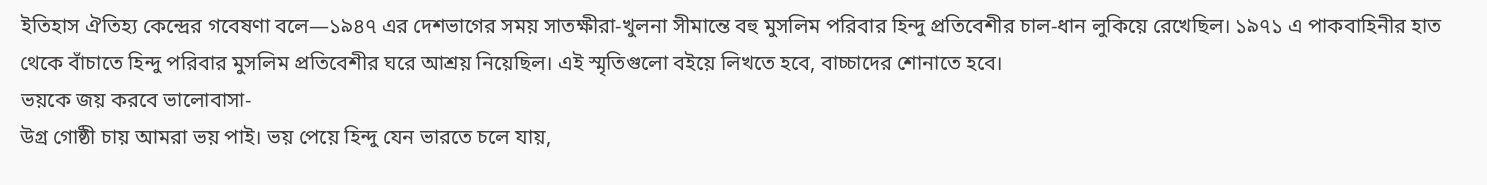ইতিহাস ঐতিহ্য কেন্দ্রের গবেষণা বলে—১৯৪৭ এর দেশভাগের সময় সাতক্ষীরা-খুলনা সীমান্তে বহু মুসলিম পরিবার হিন্দু প্রতিবেশীর চাল-ধান লুকিয়ে রেখেছিল। ১৯৭১ এ পাকবাহিনীর হাত থেকে বাঁচাতে হিন্দু পরিবার মুসলিম প্রতিবেশীর ঘরে আশ্রয় নিয়েছিল। এই স্মৃতিগুলো বইয়ে লিখতে হবে, বাচ্চাদের শোনাতে হবে।
ভয়কে জয় করবে ভালোবাসা-
উগ্র গোষ্ঠী চায় আমরা ভয় পাই। ভয় পেয়ে হিন্দু যেন ভারতে চলে যায়,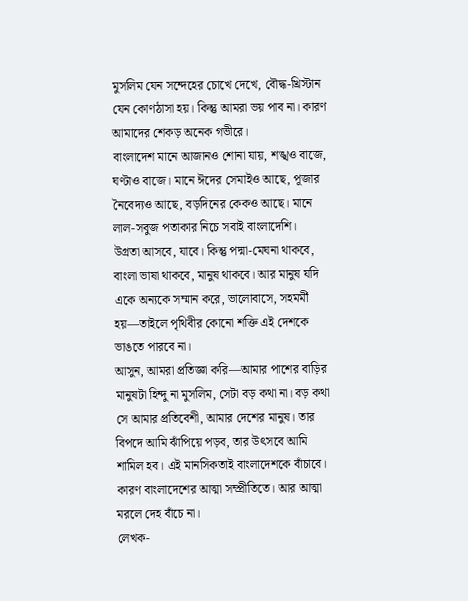মুসলিম যেন সন্দেহের চোখে দেখে, বৌদ্ধ-খ্রিস্টান যেন কোণঠাসা হয়। কিন্তু আমরা ভয় পাব না। কারণ আমাদের শেকড় অনেক গভীরে।
বাংলাদেশ মানে আজানও শোনা যায়, শঙ্খও বাজে, ঘণ্টাও বাজে। মানে ঈদের সেমাইও আছে, পূজার নৈবেদ্যও আছে, বড়দিনের কেকও আছে। মানে লাল-সবুজ পতাকার নিচে সবাই বাংলাদেশি।
উগ্রতা আসবে, যাবে। কিন্তু পদ্মা-মেঘনা থাকবে, বাংলা ভাষা থাকবে, মানুষ থাকবে। আর মানুষ যদি একে অন্যকে সম্মান করে, ভালোবাসে, সহমর্মী হয়—তাইলে পৃথিবীর কোনো শক্তি এই দেশকে ভাঙতে পারবে না।
আসুন, আমরা প্রতিজ্ঞা করি—আমার পাশের বাড়ির মানুষটা হিন্দু না মুসলিম, সেটা বড় কথা না। বড় কথা সে আমার প্রতিবেশী, আমার দেশের মানুষ। তার বিপদে আমি ঝাঁপিয়ে পড়ব, তার উৎসবে আমি শামিল হব। এই মানসিকতাই বাংলাদেশকে বাঁচাবে।
কারণ বাংলাদেশের আত্মা সম্প্রীতিতে। আর আত্মা মরলে দেহ বাঁচে না।
লেখক-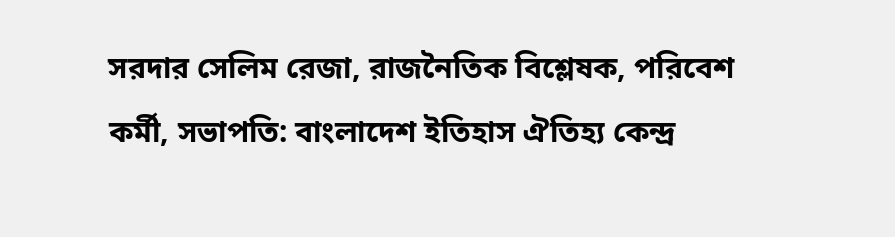সরদার সেলিম রেজা, রাজনৈতিক বিশ্লেষক, পরিবেশ কর্মী, সভাপতি: বাংলাদেশ ইতিহাস ঐতিহ্য কেন্দ্র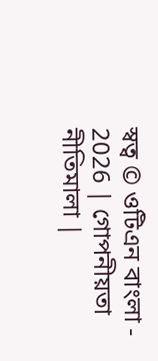স্বত্ব © ওটিএন বাংলা - 2026 | গোপনীয়তা নীতিমালা |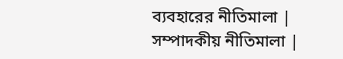ব্যবহারের নীতিমালা | সম্পাদকীয় নীতিমালা |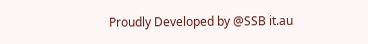Proudly Developed by @SSB it.au